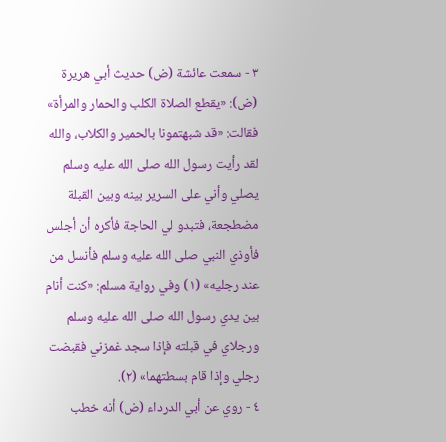٣ - سمعت عائشة (ض) حديث أبي هريرة (ض): «يقطع الصلاة الكلب والحمار والمرأة» فقالت: «قد شبهتمونا بالحمير والكلاب، والله لقد رأيت رسول الله صلى الله عليه وسلم يصلي وأني على السرير بينه وبين القبلة مضطجعة، فتبدو لي الحاجة فأكره أن أجلس فأوذي النبي صلى الله عليه وسلم فأنسل من عند رجليه» (١) وفي رواية مسلم: «كنت أنام بين يدي رسول الله صلى الله عليه وسلم ورجلاي في قبلته فإذا سجد غمزني فقبضت رجلي وإذا قام بسطتهما» (٢).
٤ - روي عن أبي الدرداء (ض) أنه خطب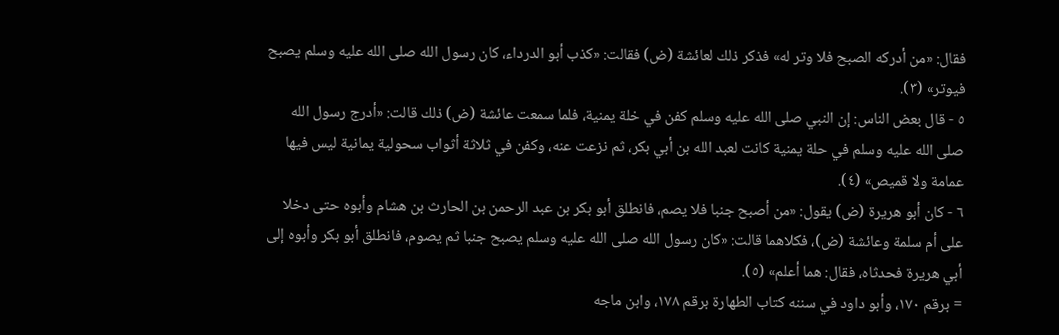فقال: «من أدركه الصبح فلا وتر له» فذكر ذلك لعائشة (ض) فقالت: «كذب أبو الدرداء، كان رسول الله صلى الله عليه وسلم يصبح فيوتر» (٣).
٥ - قال بعض الناس: إن النبي صلى الله عليه وسلم كفن في خلة يمنية، فلما سمعت عائشة (ض) ذلك قالت: «أدرج رسول الله صلى الله عليه وسلم في حلة يمنية كانت لعبد الله بن أبي بكر، ثم نزعت عنه، وكفن في ثلاثة أثواب سحولية يمانية ليس فيها عمامة ولا قميص» (٤).
٦ - كان أبو هريرة (ض) يقول: «من أصبح جنبا فلا يصم، فانطلق أبو بكر بن عبد الرحمن بن الحارث بن هشام وأبوه حتى دخلا على أم سلمة وعائشة (ض)، فكلاهما قالت: «كان رسول الله صلى الله عليه وسلم يصبح جنبا ثم يصوم، فانطلق أبو بكر وأبوه إلى أبي هريرة فحدثاه، فقال: هما أعلم» (٥).
= برقم ١٧٠، وأبو داود في سننه كتاب الطهارة برقم ١٧٨، وابن ماجه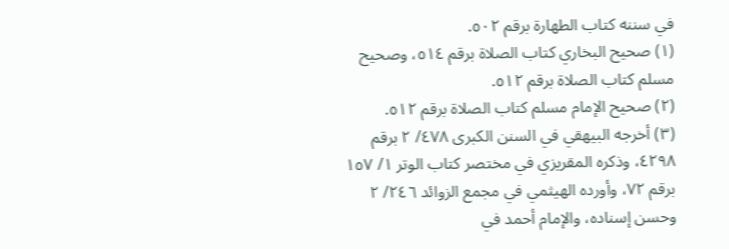في سننه كتاب الطهارة برقم ٥٠٢.
(١) صحيح البخاري كتاب الصلاة برقم ٥١٤، وصحيح مسلم كتاب الصلاة برقم ٥١٢.
(٢) صحيح الإمام مسلم كتاب الصلاة برقم ٥١٢.
(٣) أخرجه البيهقي في السنن الكبرى ٤٧٨/ ٢ برقم ٤٢٩٨، وذكره المقريزي في مختصر كتاب الوتر ١/ ١٥٧ برقم ٧٢، وأورده الهيثمي في مجمع الزوائد ٢٤٦/ ٢ وحسن إسناده، والإمام أحمد في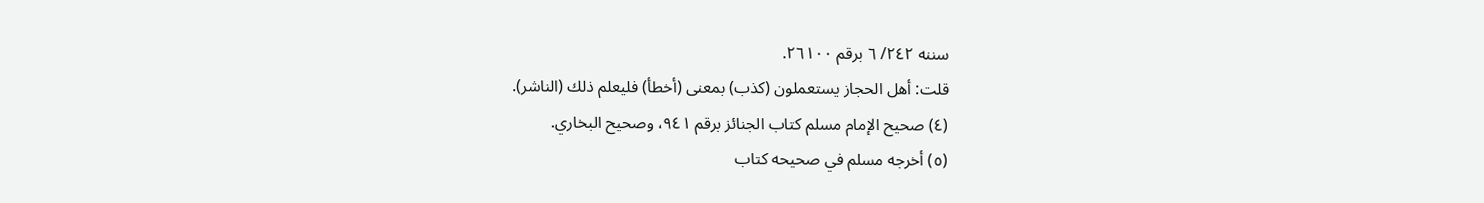سننه ٢٤٢/ ٦ برقم ٢٦١٠٠.
قلت: أهل الحجاز يستعملون (كذب) بمعنى (أخطأ) فليعلم ذلك (الناشر).
(٤) صحيح الإمام مسلم كتاب الجنائز برقم ٩٤١، وصحيح البخاري.
(٥) أخرجه مسلم في صحيحه كتاب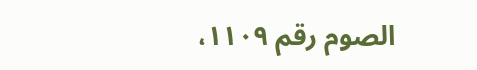الصوم رقم ١١٠٩،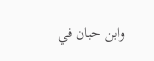وابن حبان في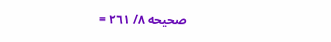صحيحه ٨/ ٢٦١ =